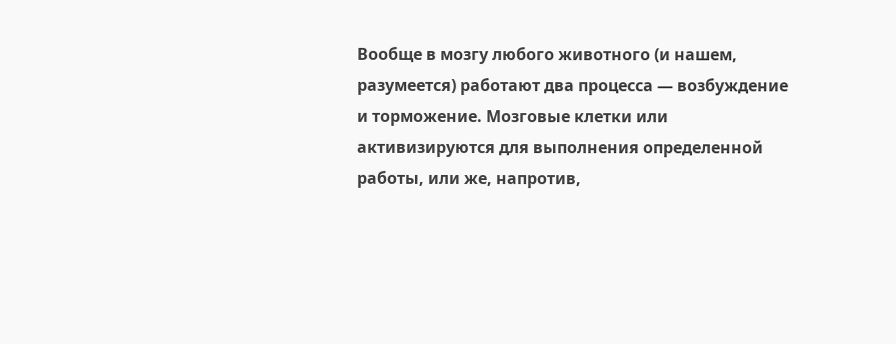Вообще в мозгу любого животного (и нашем, разумеется) работают два процесса — возбуждение и торможение. Мозговые клетки или активизируются для выполнения определенной работы, или же, напротив,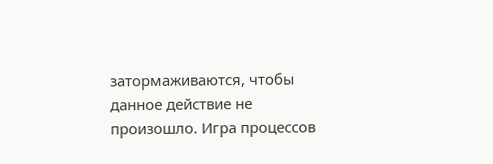затормаживаются, чтобы данное действие не произошло. Игра процессов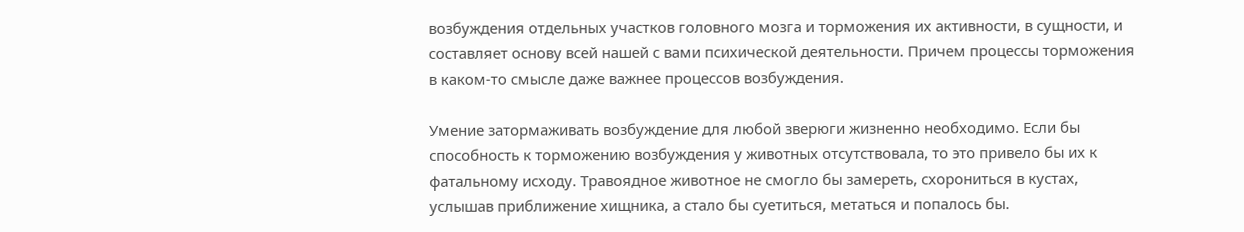возбуждения отдельных участков головного мозга и торможения их активности, в сущности, и составляет основу всей нашей с вами психической деятельности. Причем процессы торможения в каком-то смысле даже важнее процессов возбуждения.

Умение затормаживать возбуждение для любой зверюги жизненно необходимо. Если бы способность к торможению возбуждения у животных отсутствовала, то это привело бы их к фатальному исходу. Травоядное животное не смогло бы замереть, схорониться в кустах, услышав приближение хищника, а стало бы суетиться, метаться и попалось бы.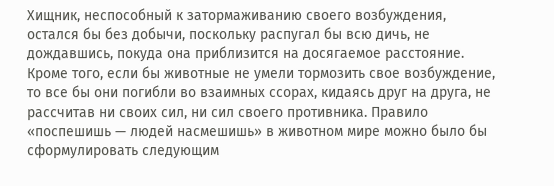Хищник, неспособный к затормаживанию своего возбуждения, остался бы без добычи, поскольку распугал бы всю дичь, не дождавшись, покуда она приблизится на досягаемое расстояние. Кроме того, если бы животные не умели тормозить свое возбуждение, то все бы они погибли во взаимных ссорах, кидаясь друг на друга, не рассчитав ни своих сил, ни сил своего противника. Правило «поспешишь — людей насмешишь» в животном мире можно было бы сформулировать следующим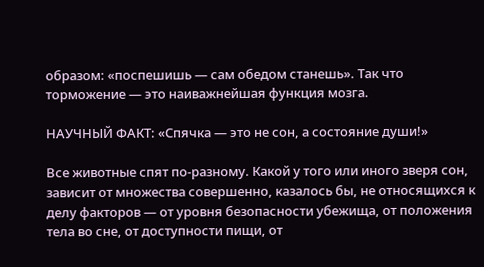образом: «поспешишь — сам обедом станешь». Так что торможение — это наиважнейшая функция мозга.

НАУЧНЫЙ ФАКТ: «Спячка — это не сон, а состояние души!»

Все животные спят по-разному. Какой у того или иного зверя сон, зависит от множества совершенно, казалось бы, не относящихся к делу факторов — от уровня безопасности убежища, от положения тела во сне, от доступности пищи, от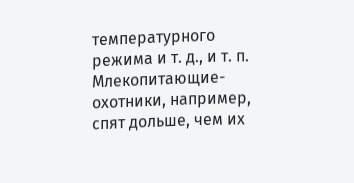температурного режима и т. д., и т. п. Млекопитающие-охотники, например, спят дольше, чем их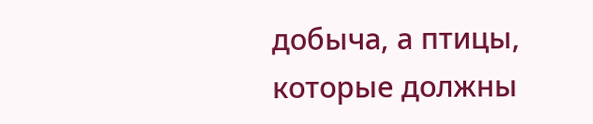добыча, а птицы, которые должны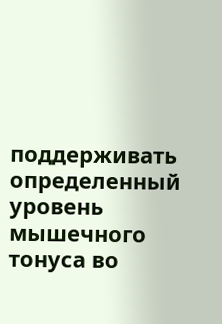поддерживать определенный уровень мышечного тонуса во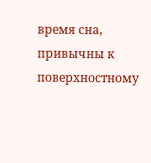время сна, привычны к поверхностному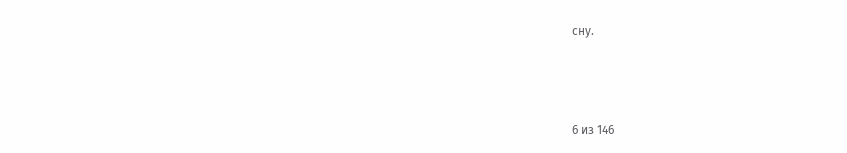сну.



6 из 146